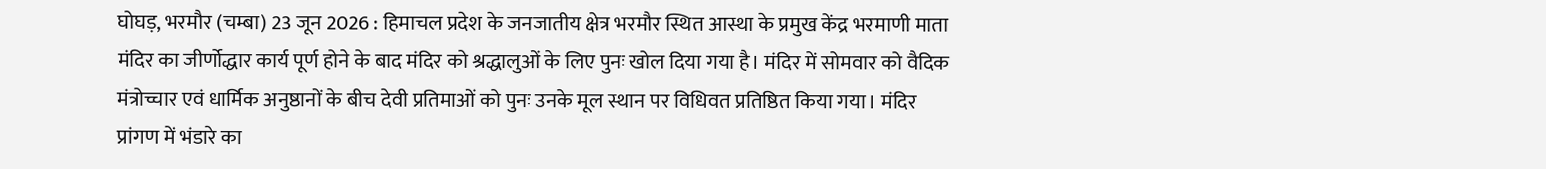घोघड़, भरमौर (चम्बा) 23 जून 2026 : हिमाचल प्रदेश के जनजातीय क्षेत्र भरमौर स्थित आस्था के प्रमुख केंद्र भरमाणी माता मंदिर का जीर्णोद्धार कार्य पूर्ण होने के बाद मंदिर को श्रद्धालुओं के लिए पुनः खोल दिया गया है। मंदिर में सोमवार को वैदिक मंत्रोच्चार एवं धार्मिक अनुष्ठानों के बीच देवी प्रतिमाओं को पुनः उनके मूल स्थान पर विधिवत प्रतिष्ठित किया गया। मंदिर प्रांगण में भंडारे का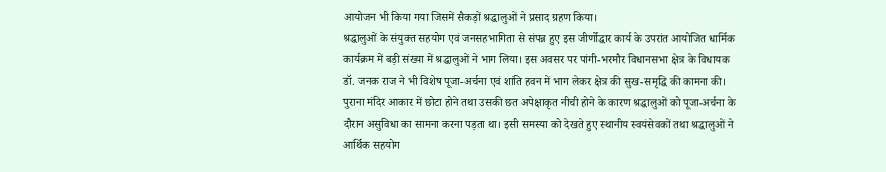आयोजन भी किया गया जिसमें सैकड़ों श्रद्धालुओं ने प्रसाद ग्रहण किया।
श्रद्धालुओं के संयुक्त सहयोग एवं जनसहभागिता से संपन्न हुए इस जीर्णोद्धार कार्य के उपरांत आयोजित धार्मिक कार्यक्रम में बड़ी संख्या में श्रद्धालुओं ने भाग लिया। इस अवसर पर पांगी-भरमौर विधानसभा क्षेत्र के विधायक डॉ. जनक राज ने भी विशेष पूजा-अर्चना एवं शांति हवन में भाग लेकर क्षेत्र की सुख-समृद्धि की कामना की।
पुराना मंदिर आकार में छोटा होने तथा उसकी छत अपेक्षाकृत नीची होने के कारण श्रद्धालुओं को पूजा-अर्चना के दौरान असुविधा का सामना करना पड़ता था। इसी समस्या को देखते हुए स्थानीय स्वयंसेवकों तथा श्रद्धालुओं ने आर्थिक सहयोग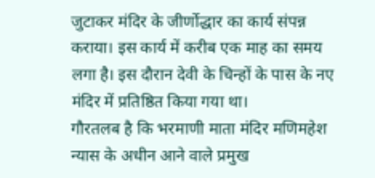जुटाकर मंदिर के जीर्णोद्धार का कार्य संपन्न कराया। इस कार्य में करीब एक माह का समय लगा है। इस दौरान देवी के चिन्हों के पास के नए मंदिर में प्रतिष्ठित किया गया था।
गौरतलब है कि भरमाणी माता मंदिर मणिमहेश न्यास के अधीन आने वाले प्रमुख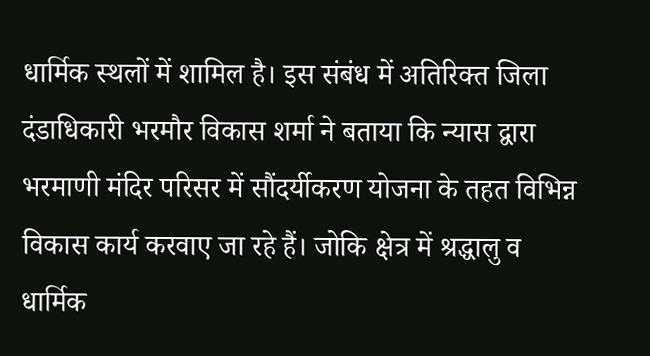धार्मिक स्थलों में शामिल है। इस संबंध में अतिरिक्त जिला दंडाधिकारी भरमौर विकास शर्मा ने बताया कि न्यास द्वारा भरमाणी मंदिर परिसर में सौंदर्यीकरण योजना के तहत विभिन्न विकास कार्य करवाए जा रहे हैं। जोकि क्षेत्र में श्रद्धालु व धार्मिक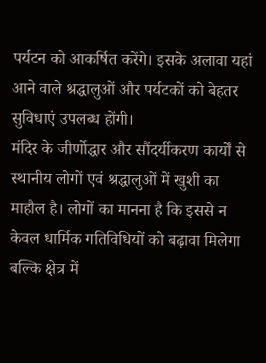पर्यटन को आकर्षित करेंगे। इसके अलावा यहां आने वाले श्रद्धालुओं और पर्यटकों को बेहतर सुविधाएं उपलब्ध होंगी।
मंदिर के जीर्णोद्धार और सौंदर्यीकरण कार्यों से स्थानीय लोगों एवं श्रद्धालुओं में खुशी का माहौल है। लोगों का मानना है कि इससे न केवल धार्मिक गतिविधियों को बढ़ावा मिलेगा बल्कि क्षेत्र में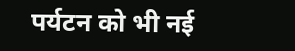पर्यटन को भी नई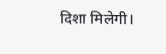दिशा मिलेगी।